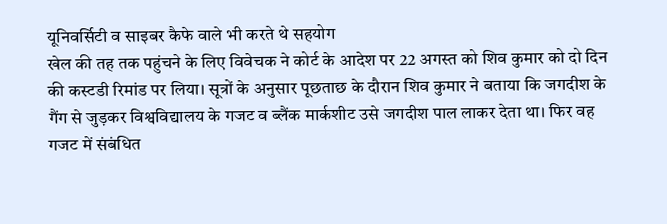यूनिवर्सिटी व साइबर कैफे वाले भी करते थे सहयोग
खेल की तह तक पहुंचने के लिए विवेचक ने कोर्ट के आदेश पर 22 अगस्त को शिव कुमार को दो दिन की कस्टडी रिमांड पर लिया। सूत्रों के अनुसार पूछताछ के दौरान शिव कुमार ने बताया कि जगदीश के गैंग से जुड़कर विश्वविद्यालय के गजट व ब्लैंक मार्कशीट उसे जगदीश पाल लाकर देता था। फिर वह गजट में संबंधित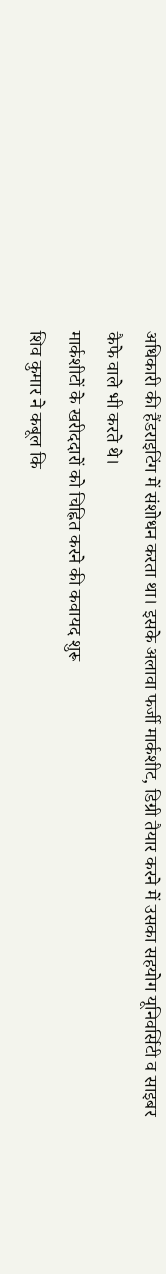अधिकारी की हैंडराइटिंग में संशोधन करता था। इसके अलावा फर्जी मार्कशीट, डिग्री तैयार करने में उसका सहयोग यूनिवर्सिटी व साइबर कैफे वाले भी करते थे।
मार्कशीटों के खरीददारों को चिह्नित करने की कवायद शुरू
शिव कुमार ने कबूल कि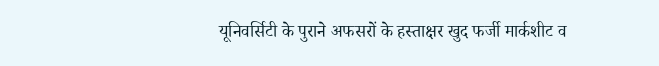यूनिवर्सिटी के पुराने अफसरों के हस्ताक्षर खुद फर्जी मार्कशीट व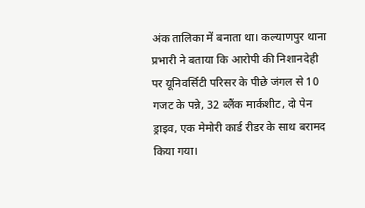अंक तालिका में बनाता था। कल्याणपुर थाना प्रभारी ने बताया कि आरोपी की निशानदेही पर यूनिवर्सिटी परिसर के पीछे जंगल से 10 गजट के पन्ने, 32 ब्लैंक मार्कशीट, दो पेन ड्राइव, एक मेमोरी कार्ड रीडर के साथ बरामद किया गया।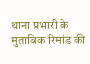थाना प्रभारी के मुताबिक रिमांड की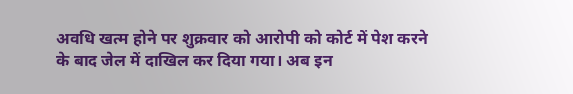अवधि खत्म होने पर शुक्रवार को आरोपी को कोर्ट में पेश करने के बाद जेल में दाखिल कर दिया गया। अब इन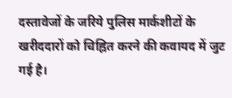दस्तावेजों के जरिये पुलिस मार्कशीटों के खरीददारों को चिह्नित करने की कवायद में जुट गई है।